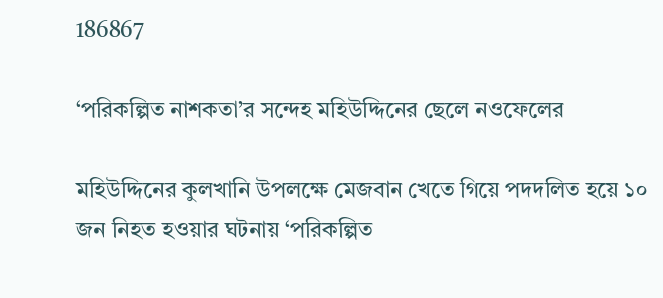186867

‘পরিকল্পিত নাশকতা’র সন্দেহ মহিউদ্দিনের ছেলে নওফেলের

মহিউদ্দিনের কুলখানি উপলক্ষে মেজবান খেতে গিয়ে পদদলিত হয়ে ১০ জন নিহত হওয়ার ঘটনায় ‘পরিকল্পিত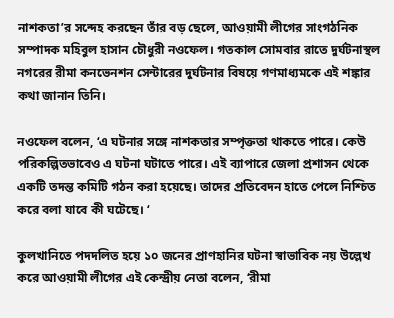নাশকতা’র সন্দেহ করছেন তাঁর বড় ছেলে, আওয়ামী লীগের সাংগঠনিক সম্পাদক মহিবুল হাসান চৌধুরী নওফেল। গতকাল সোমবার রাতে দুর্ঘটনাস্থল নগরের রীমা কনভেনশন সেন্টারের দুর্ঘটনার বিষয়ে গণমাধ্যমকে এই শঙ্কার কথা জানান তিনি।

নওফেল বলেন, ‘এ ঘটনার সঙ্গে নাশকতার সম্পৃক্ততা থাকতে পারে। কেউ পরিকল্পিতভাবেও এ ঘটনা ঘটাতে পারে। এই ব্যাপারে জেলা প্রশাসন থেকে একটি তদন্ত কমিটি গঠন করা হয়েছে। তাদের প্রতিবেদন হাতে পেলে নিশ্চিত করে বলা যাবে কী ঘটেছে। ‘

কুলখানিতে পদদলিত হয়ে ১০ জনের প্রাণহানির ঘটনা স্বাভাবিক নয় উল্লেখ করে আওয়ামী লীগের এই কেন্দ্রীয় নেতা বলেন, ‘রীমা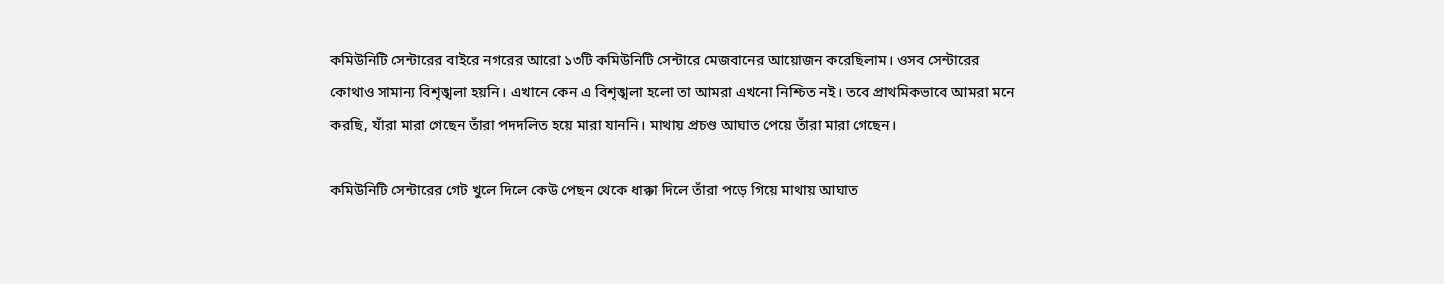কমিউনিটি সেন্টারের বাইরে নগরের আরো ১৩টি কমিউনিটি সেন্টারে মেজবানের আয়োজন করেছিলাম। ওসব সেন্টারের কোথাও সামান্য বিশৃঙ্খলা হয়নি। এখানে কেন এ বিশৃঙ্খলা হলো তা আমরা এখনো নিশ্চিত নই। তবে প্রাথমিকভাবে আমরা মনে করছি, যাঁরা মারা গেছেন তাঁরা পদদলিত হয়ে মারা যাননি। মাথায় প্রচণ্ড আঘাত পেয়ে তাঁরা মারা গেছেন।

কমিউনিটি সেন্টারের গেট খুলে দিলে কেউ পেছন থেকে ধাক্কা দিলে তাঁরা পড়ে গিয়ে মাথায় আঘাত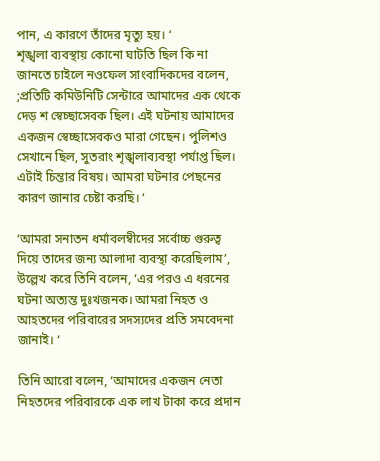পান, এ কারণে তাঁদের মৃত্যু হয়। ‘
শৃঙ্খলা ব্যবস্থায় কোনো ঘাটতি ছিল কি না জানতে চাইলে নওফেল সাংবাদিকদের বলেন, ;প্রতিটি কমিউনিটি সেন্টারে আমাদের এক থেকে দেড় শ স্বেচ্ছাসেবক ছিল। এই ঘটনায় আমাদের একজন স্বেচ্ছাসেবকও মারা গেছেন। পুলিশও সেখানে ছিল, সুতরাং শৃঙ্খলাব্যবস্থা পর্যাপ্ত ছিল। এটাই চিন্তার বিষয়। আমরা ঘটনার পেছনের কারণ জানার চেষ্টা করছি। ‘

‘আমরা সনাতন ধর্মাবলম্বীদের সর্বোচ্চ গুরুত্ব দিয়ে তাদের জন্য আলাদা ব্যবস্থা করেছিলাম’, উল্লেখ করে তিনি বলেন, ‘এর পরও এ ধরনের ঘটনা অত্যন্ত দুঃখজনক। আমরা নিহত ও আহতদের পরিবারের সদস্যদের প্রতি সমবেদনা জানাই। ‘

তিনি আরো বলেন, ‘আমাদের একজন নেতা নিহতদের পরিবারকে এক লাখ টাকা করে প্রদান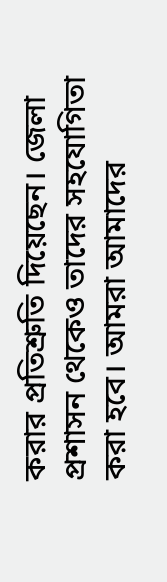করার প্রতিশ্রুতি দিয়েছেন। জেলা প্রশাসন থেকেও তাদের সহযোগিতা করা হবে। আমরা আমাদের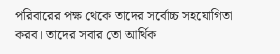পরিবারের পক্ষ থেকে তাদের সর্বোচ্চ সহযোগিতা করব। তাদের সবার তো আর্থিক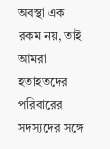অবস্থা এক রকম নয়, তাই আমরা হতাহতদের পরিবারের সদস্যদের সঙ্গে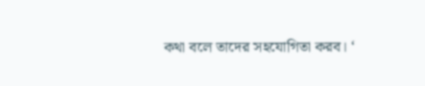কথা বলে তাদের সহযোগিতা করব। ‘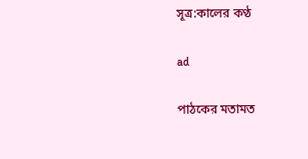সূত্র:কালের কণ্ঠ

ad

পাঠকের মতামত